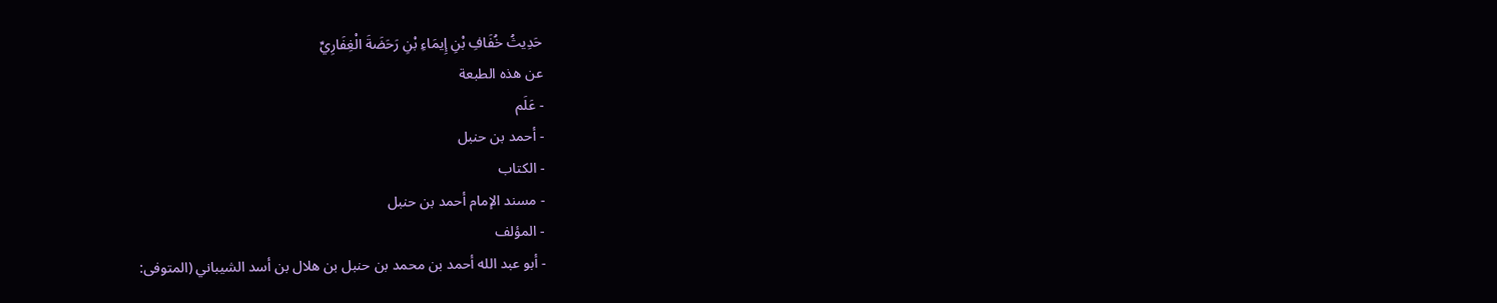حَدِيثُ خُفَافِ بْنِ إِيمَاءِ بْنِ رَحَضَةَ الْغِفَارِيِّ
عن هذه الطبعة
- عَلَم
- أحمد بن حنبل
- الكتاب
- مسند الإمام أحمد بن حنبل
- المؤلف
- أبو عبد الله أحمد بن محمد بن حنبل بن هلال بن أسد الشيباني (المتوفى: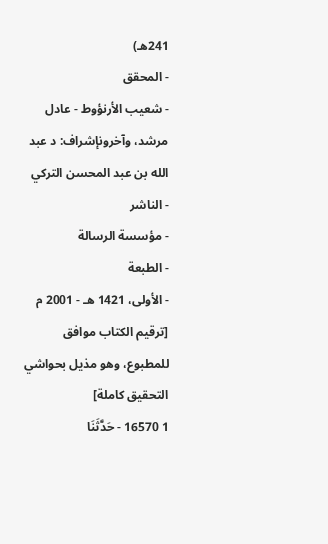241هـ)
- المحقق
- شعيب الأرنؤوط - عادل مرشد، وآخرونإشراف: د عبد الله بن عبد المحسن التركي
- الناشر
- مؤسسة الرسالة
- الطبعة
- الأولى، 1421 هـ - 2001 م [ترقيم الكتاب موافق للمطبوع، وهو مذيل بحواشي التحقيق كاملة]
1 16570 - حَدَّثَنَا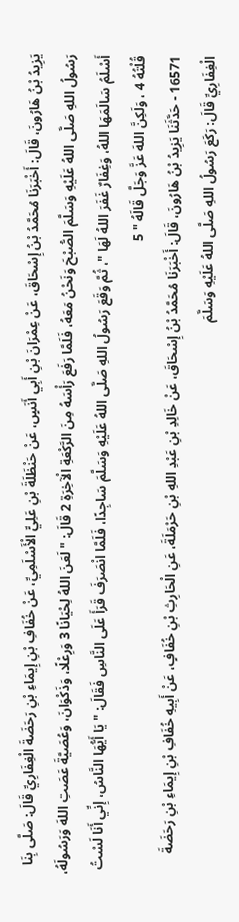يَزِيدُ بْنُ هَارُونَ، قَالَ: أَخْبَرَنَا مُحَمَّدُ بْنُ إِسْحَاقَ، عَنْ عِمْرَانَ بْنِ أَبِي أَنَسٍ، عَنْ حَنْظَلَةَ بْنِ عَلِيٍّ الْأَسْلَمِيِّ، عَنْ خُفَافِ بْنِ إِيمَاءِ بْنِ رَحَضَةَ الْغِفَارِيِّ قَالَ: صَلَّى بِنَا رَسُولُ اللهِ صَلَّى اللهُ عَلَيْهِ وَسَلَّمَ الصُّبْحَ وَنَحْنُ مَعَهُ، فَلَمَّا رَفَعَ رَأْسَهُ مِنَ الرَّكْعَةِ الْآخِرَةِ 2 قَالَ: " لَعَنَ اللهُ لِحْيَانًا 3 وَرِعْلًا، وَذَكْوَانَ، وَعُصَيَّةَ عَصَتِ اللهَ وَرَسُولَهُ، أَسْلَمُ سَالَمَهَا اللهُ، وَغِفَارٌ غَفَرَ اللهُ لَهَا "، ثُمَّ وَقَعَ رَسُولُ اللهِ صَلَّى اللهُ عَلَيْهِ وَسَلَّمَ سَاجِدًا، فَلَمَّا انْصَرَفَ قَرَأَ عَلَى النَّاسِ فَقَالَ: " يَا أَيُّهَا النَّاسُ، إِنِّي أَنَا لَسْتُ قُلْتُهُ 4 ، وَلَكِنَّ اللهَ عَزَّ وَجَلَّ قَالَهُ " 5
16571 - حَدَّثَنَا يَزِيدُ بْنُ هَارُونَ، قَالَ: أَخْبَرَنَا مُحَمَّدُ بْنُ إِسْحَاقَ، عَنْ خَالِدِ بْنِ عَبْدِ اللهِ بْنِ حَرْمَلَةَ، عَنِ الْحَارِثِ بْنِ خُفَافٍ، عَنْ أَبِيهِ خُفَافِ بْنِ إِيمَاءِ بْنِ رَحَضَةَ الْغِفَارِيِّ قَالَ: رَكَعَ رَسُولُ اللهِ صَلَّى اللهُ عَلَيْهِ وَسَلَّمَ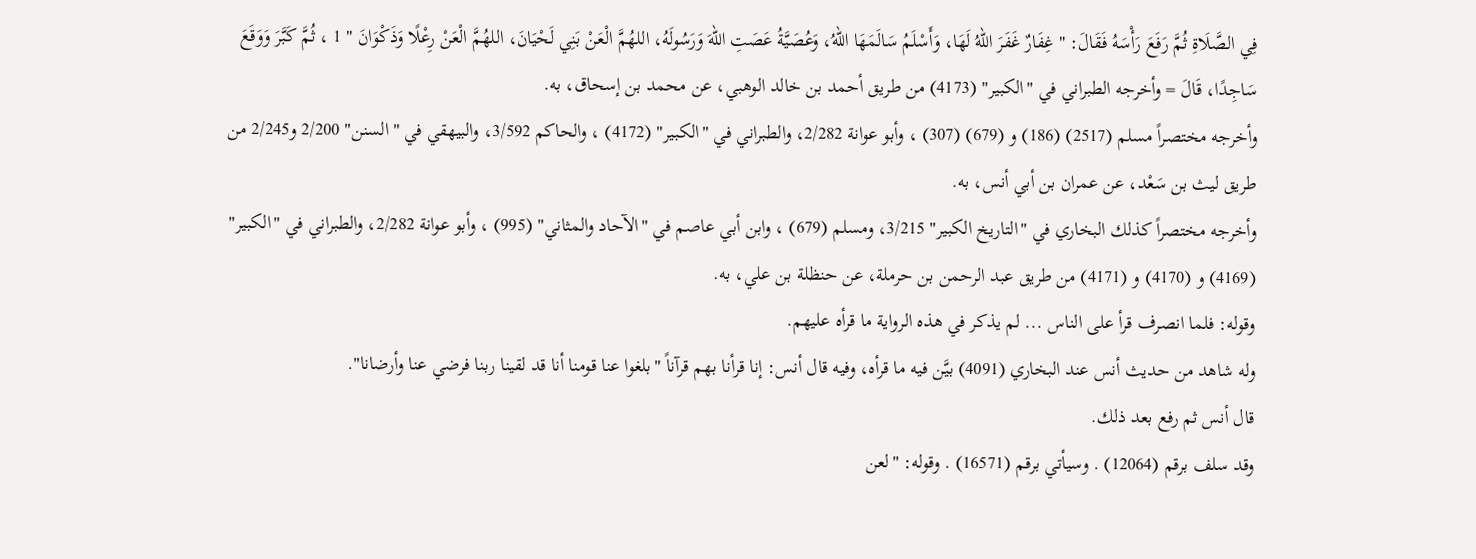فِي الصَّلَاةِ ثُمَّ رَفَعَ رَأْسَهُ فَقَالَ: " غِفَارٌ غَفَرَ اللهُ لَهَا، وَأَسْلَمُ سَالَمَهَا اللهُ، وَعُصَيَّةُ عَصَتِ اللهَ وَرَسُولَهُ، اللهُمَّ الْعَنْ بَنِي لَحْيَانَ، اللهُمَّ الْعَنْ رِعْلًا وَذَكْوَانَ " 1 ، ثُمَّ كَبَّرَ وَوَقَعَ سَاجِدًا، قَالَ = وأخرجه الطبراني في "الكبير" (4173) من طريق أحمد بن خالد الوهبي، عن محمد بن إسحاق، به.
وأخرجه مختصراً مسلم (2517) (186) و (679) (307) ، وأبو عوانة 2/282، والطبراني في "الكبير" (4172) ، والحاكم 3/592، والبيهقي في "السنن" 2/200 و2/245 من طريق ليث بن سَعْد، عن عمران بن أبي أنس، به.
وأخرجه مختصراً كذلك البخاري في "التاريخ الكبير" 3/215، ومسلم (679) ، وابن أبي عاصم في "الآحاد والمثاني" (995) ، وأبو عوانة 2/282، والطبراني في "الكبير" (4169) و (4170) و (4171) من طريق عبد الرحمن بن حرملة، عن حنظلة بن علي، به.
وقوله: فلما انصرف قرأ على الناس ... لم يذكر في هذه الرواية ما قرأه عليهم.
وله شاهد من حديث أنس عند البخاري (4091) بيَّن فيه ما قرأه، وفيه قال أنس: إنا قرأنا بهم قرآناً "بلغوا عنا قومنا أنا قد لقينا ربنا فرضي عنا وأرضانا".
قال أنس ثم رفع بعد ذلك.
وقد سلف برقم (12064) . وسيأتي برقم (16571) . وقوله: "لعن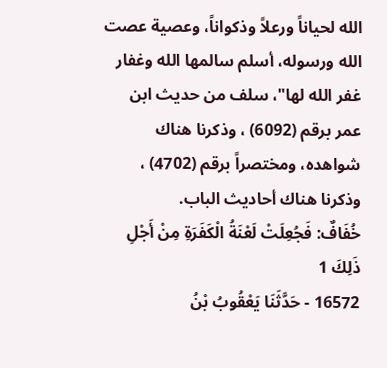الله لحياناً ورعلاً وذكواناً، وعصية عصت الله ورسوله، أسلم سالمها الله وغفار غفر الله لها"، سلف من حديث ابن عمر برقم (6092) ، وذكرنا هناك شواهده، ومختصراً برقم (4702) ، وذكرنا هناك أحاديث الباب.
خُفَافٌ: فَجُعِلَتْ لَعْنَةُ الْكَفَرَةِ مِنْ أَجْلِ ذَلِكَ 1
16572 - حَدَّثَنَا يَعْقُوبُ بْنُ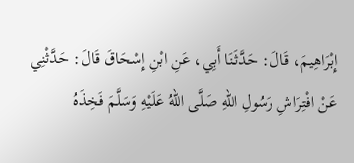إِبْرَاهِيمَ، قَالَ: حَدَّثَنَا أَبِي، عَنِ ابْنِ إِسْحَاقَ قَالَ: حَدَّثْنِي عَنْ افْتِرَاشِ رَسُولِ اللهِ صَلَّى اللهُ عَلَيْهِ وَسَلَّمَ فَخِذَهُ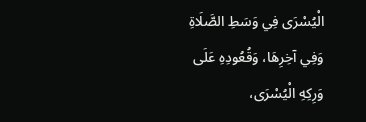الْيُسْرَى فِي وَسَطِ الصَّلَاةِ وَفِي آخِرِهَا، وَقُعُودِهِ عَلَى وَرِكِهِ الْيُسْرَى،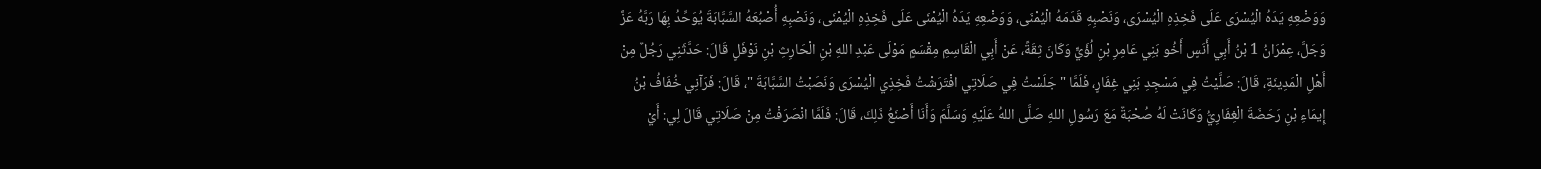وَوَضْعِهِ يَدَهُ الْيُسْرَى عَلَى فَخِذِهِ الْيُسْرَى، وَنَصْبِهِ قَدَمَهُ الْيُمْنَى، وَوَضْعِهِ يَدَهُ الْيُمْنَى عَلَى فَخِذِهِ الْيُمْنَى، وَنَصْبِهِ أُصْبُعَهُ السَّبَّابَةَ يُوَحِّدُ بِهَا رَبَّهُ عَزَّ وَجَلَّ، عِمْرَانُ 1 بْنُ أَبِي أَنَسٍ أَخُو بَنِي عَامِرِ بْنِ لُؤَيٍّ وَكَانَ ثِقَةً، عَنْ أَبِي الْقَاسِمِ مِقْسَمٍ مَوْلَى عَبْدِ اللهِ بْنِ الْحَارِثِ بْنِ نَوْفَلٍ قَالَ: حَدَّثَنِي رَجُلٌ مِنْ أَهْلِ الْمَدِينَةِ، قَالَ: صَلَّيْتُ فِي مَسْجِدِ بَنِي غِفَارٍ، فَلَمَّا " جَلَسْتُ فِي صَلَاتِي افْتَرَشْتُ فَخِذِي الْيُسْرَى وَنَصَبْتُ السَّبَّابَةَ "، قَالَ: فَرَآنِي خُفَافُ بْنُ إِيمَاءِ بْنِ رَحَضَةَ الْغِفَارِيُّ وَكَانَتْ لَهُ صُحْبَةٌ مَعَ رَسُولِ اللهِ صَلَّى اللهُ عَلَيْهِ وَسَلَّمَ وَأَنَا أَصْنَعُ ذَلِكَ، قَالَ: فَلَمَّا انْصَرَفْتُ مِنْ صَلَاتِي قَالَ لِي: أَيْ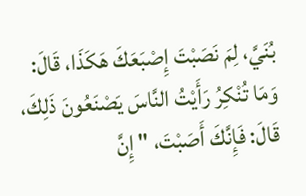بُنَيَّ، لِمَ نَصَبْتَ إِصْبَعَكَ هَكَذَا، قَالَ: وَمَا تُنْكِرُ رَأَيْتُ النَّاسَ يَصْنَعُونَ ذَلِكَ، قَالَ: فَإِنَّكَ أَصَبْتَ، " إِنَّ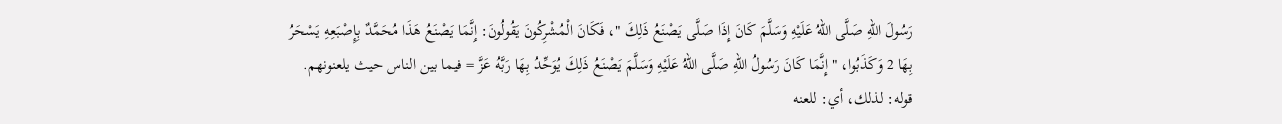رَسُولَ اللهِ صَلَّى اللهُ عَلَيْهِ وَسَلَّمَ كَانَ إِذَا صَلَّى يَصْنَعُ ذَلِكَ "، فَكَانَ الْمُشْرِكُونَ يَقُولُونَ: إِنَّمَا يَصْنَعُ هَذَا مُحَمَّدٌ بِإِصْبَعِهِ يَسْحَرُ بِهَا 2 وَكَذَبُوا، " إِنَّمَا كَانَ رَسُولُ اللهِ صَلَّى اللهُ عَلَيْهِ وَسَلَّمَ يَصْنَعُ ذَلِكَ يُوَحِّدُ بِهَا رَبَّهُ عَزَّ = فيما بين الناس حيث يلعنونهم.
قوله: لذلك، أي: للعنه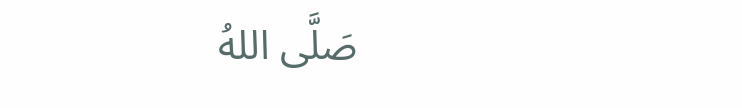صَلَّى اللهُ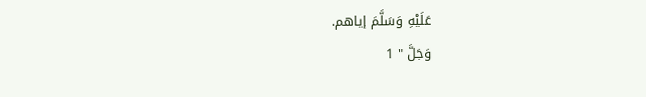عَلَيْهِ وَسَلَّمَ إياهم.
وَجَلَّ " 1